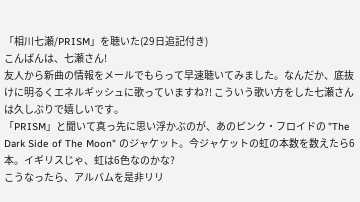「相川七瀬/PRISM」を聴いた(29日追記付き)
こんばんは、七瀬さん!
友人から新曲の情報をメールでもらって早速聴いてみました。なんだか、底抜けに明るくエネルギッシュに歌っていますね?! こういう歌い方をした七瀬さんは久しぶりで嬉しいです。
「PRISM」と聞いて真っ先に思い浮かぶのが、あのピンク・フロイドの "The Dark Side of The Moon" のジャケット。今ジャケットの虹の本数を数えたら6本。イギリスじゃ、虹は6色なのかな?
こうなったら、アルバムを是非リリ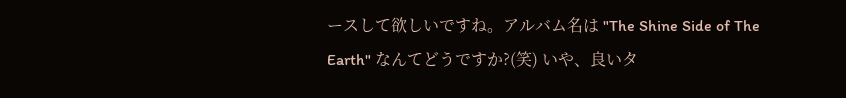ースして欲しいですね。アルバム名は "The Shine Side of The Earth" なんてどうですか?(笑) いや、良いタ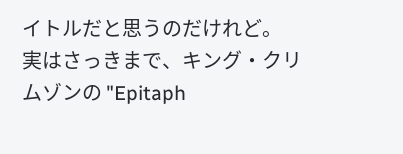イトルだと思うのだけれど。
実はさっきまで、キング・クリムゾンの "Epitaph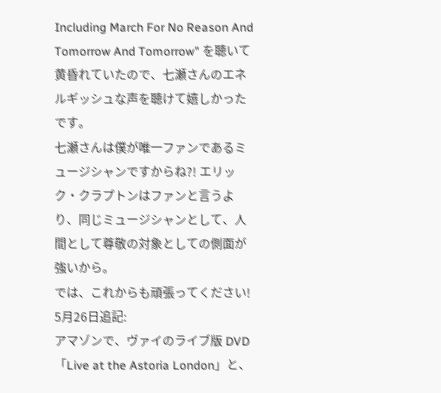Including March For No Reason And Tomorrow And Tomorrow" を聴いて黄昏れていたので、七瀬さんのエネルギッシュな声を聴けて嬉しかったです。
七瀬さんは僕が唯一ファンであるミュージシャンですからね?! エリック・クラプトンはファンと言うより、同じミュージシャンとして、人間として尊敬の対象としての側面が強いから。
では、これからも頑張ってください!
5月26日追記:
アマゾンで、ヴァイのライブ版 DVD 「Live at the Astoria London」と、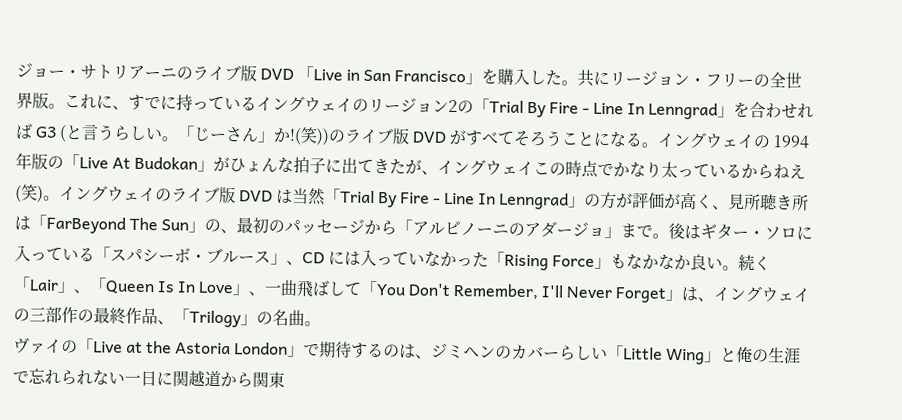ジョー・サトリアーニのライブ版 DVD 「Live in San Francisco」を購入した。共にリージョン・フリーの全世界版。これに、すでに持っているイングウェイのリージョン2の「Trial By Fire - Line In Lenngrad」を合わせれば G3 (と言うらしい。「じーさん」か!(笑))のライブ版 DVD がすべてそろうことになる。イングウェイの 1994年版の「Live At Budokan」がひょんな拍子に出てきたが、イングウェイこの時点でかなり太っているからねえ(笑)。イングウェイのライブ版 DVD は当然「Trial By Fire - Line In Lenngrad」の方が評価が高く、見所聴き所は「FarBeyond The Sun」の、最初のパッセージから「アルビノーニのアダージョ」まで。後はギター・ソロに入っている「スパシーボ・ブルース」、CD には入っていなかった「Rising Force」もなかなか良い。続く「Lair」、「Queen Is In Love」、一曲飛ばして「You Don't Remember, I'll Never Forget」は、イングウェイの三部作の最終作品、「Trilogy」の名曲。
ヴァイの「Live at the Astoria London」で期待するのは、ジミヘンのカバーらしい「Little Wing」と俺の生涯で忘れられない一日に関越道から関東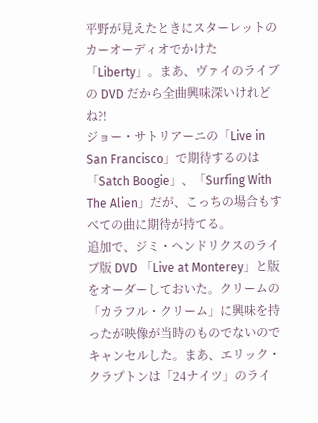平野が見えたときにスターレットのカーオーディオでかけた「Liberty」。まあ、ヴァイのライブの DVD だから全曲興味深いけれどね?!
ジョー・サトリアーニの「Live in San Francisco」で期待するのは「Satch Boogie」、「Surfing With The Alien」だが、こっちの場合もすべての曲に期待が持てる。
追加で、ジミ・ヘンドリクスのライブ版 DVD 「Live at Monterey」と版をオーダーしておいた。クリームの「カラフル・クリーム」に興味を持ったが映像が当時のものでないのでキャンセルした。まあ、エリック・クラプトンは「24ナイツ」のライ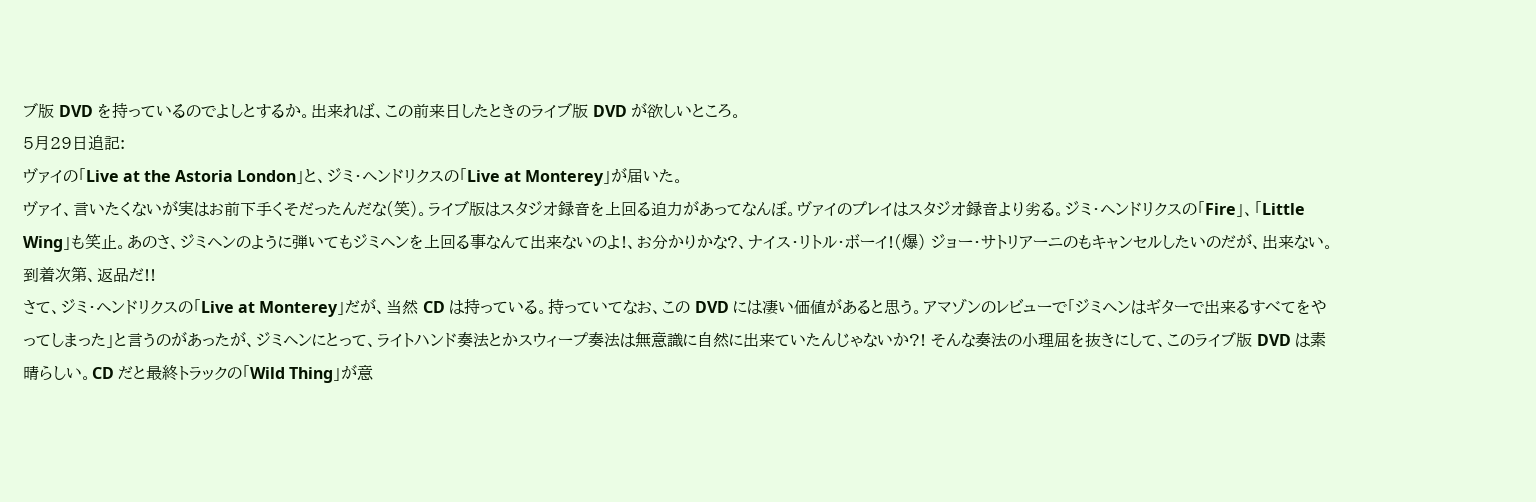ブ版 DVD を持っているのでよしとするか。出来れば、この前来日したときのライブ版 DVD が欲しいところ。
5月29日追記:
ヴァイの「Live at the Astoria London」と、ジミ・ヘンドリクスの「Live at Monterey」が届いた。
ヴァイ、言いたくないが実はお前下手くそだったんだな(笑)。ライブ版はスタジオ録音を上回る迫力があってなんぼ。ヴァイのプレイはスタジオ録音より劣る。ジミ・ヘンドリクスの「Fire」、「Little Wing」も笑止。あのさ、ジミヘンのように弾いてもジミヘンを上回る事なんて出来ないのよ!、お分かりかな?、ナイス・リトル・ボーイ!(爆) ジョー・サトリアーニのもキャンセルしたいのだが、出来ない。到着次第、返品だ!!
さて、ジミ・ヘンドリクスの「Live at Monterey」だが、当然 CD は持っている。持っていてなお、この DVD には凄い価値があると思う。アマゾンのレビューで「ジミヘンはギターで出来るすべてをやってしまった」と言うのがあったが、ジミヘンにとって、ライトハンド奏法とかスウィープ奏法は無意識に自然に出来ていたんじゃないか?! そんな奏法の小理屈を抜きにして、このライブ版 DVD は素晴らしい。CD だと最終トラックの「Wild Thing」が意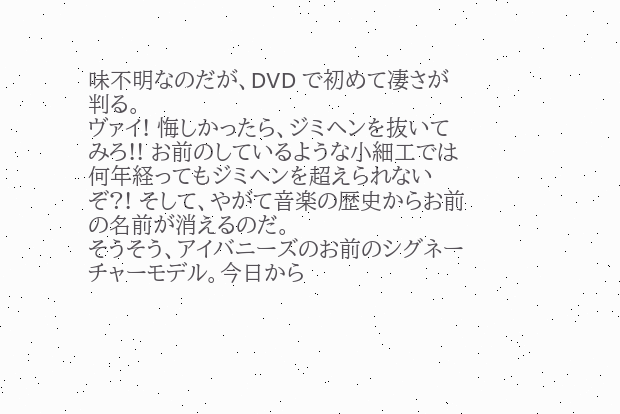味不明なのだが、DVD で初めて凄さが判る。
ヴァイ! 悔しかったら、ジミヘンを抜いてみろ!! お前のしているような小細工では何年経ってもジミヘンを超えられないぞ?! そして、やがて音楽の歴史からお前の名前が消えるのだ。
そうそう、アイバニーズのお前のシグネーチャーモデル。今日から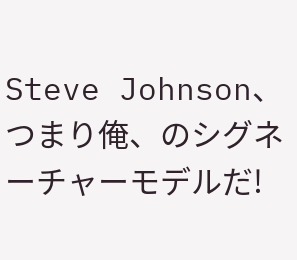Steve Johnson、つまり俺、のシグネーチャーモデルだ!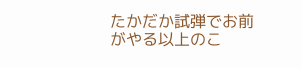たかだか試弾でお前がやる以上のこ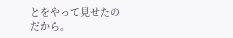とをやって見せたのだから。